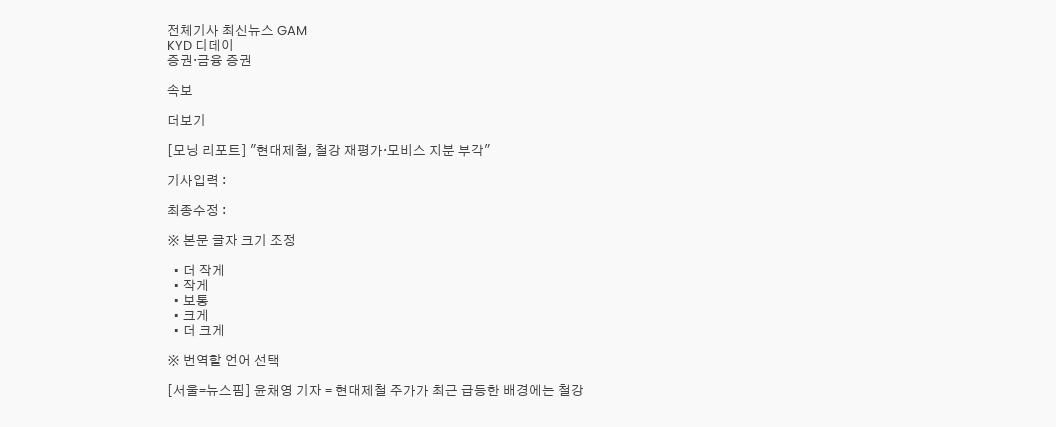전체기사 최신뉴스 GAM
KYD 디데이
증권·금융 증권

속보

더보기

[모닝 리포트] "현대제철, 철강 재평가·모비스 지분 부각"

기사입력 :

최종수정 :

※ 본문 글자 크기 조정

  • 더 작게
  • 작게
  • 보통
  • 크게
  • 더 크게

※ 번역할 언어 선택

[서울=뉴스핌] 윤채영 기자 = 현대제철 주가가 최근 급등한 배경에는 철강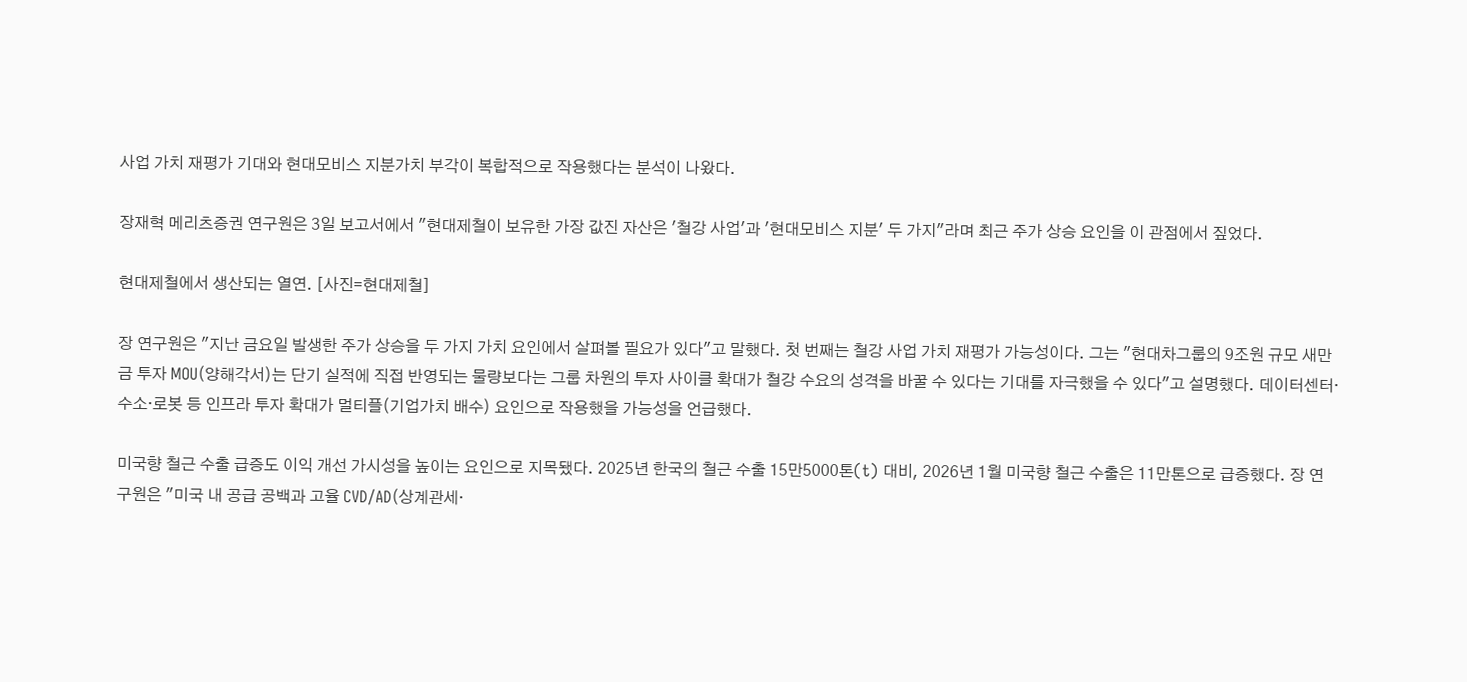사업 가치 재평가 기대와 현대모비스 지분가치 부각이 복합적으로 작용했다는 분석이 나왔다.

장재혁 메리츠증권 연구원은 3일 보고서에서 "현대제철이 보유한 가장 값진 자산은 '철강 사업'과 '현대모비스 지분' 두 가지"라며 최근 주가 상승 요인을 이 관점에서 짚었다.

현대제철에서 생산되는 열연. [사진=현대제철]

장 연구원은 "지난 금요일 발생한 주가 상승을 두 가지 가치 요인에서 살펴볼 필요가 있다"고 말했다. 첫 번째는 철강 사업 가치 재평가 가능성이다. 그는 "현대차그룹의 9조원 규모 새만금 투자 MOU(양해각서)는 단기 실적에 직접 반영되는 물량보다는 그룹 차원의 투자 사이클 확대가 철강 수요의 성격을 바꿀 수 있다는 기대를 자극했을 수 있다"고 설명했다. 데이터센터·수소·로봇 등 인프라 투자 확대가 멀티플(기업가치 배수) 요인으로 작용했을 가능성을 언급했다.

미국향 철근 수출 급증도 이익 개선 가시성을 높이는 요인으로 지목됐다. 2025년 한국의 철근 수출 15만5000톤(t) 대비, 2026년 1월 미국향 철근 수출은 11만톤으로 급증했다. 장 연구원은 "미국 내 공급 공백과 고율 CVD/AD(상계관세·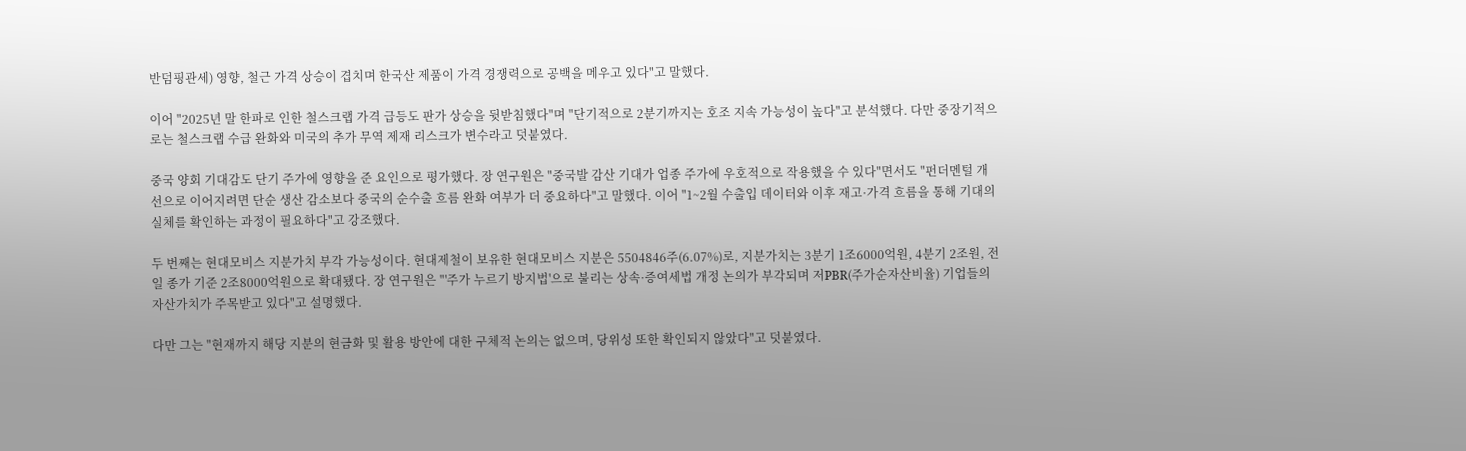반덤핑관세) 영향, 철근 가격 상승이 겹치며 한국산 제품이 가격 경쟁력으로 공백을 메우고 있다"고 말했다.

이어 "2025년 말 한파로 인한 철스크랩 가격 급등도 판가 상승을 뒷받침했다"며 "단기적으로 2분기까지는 호조 지속 가능성이 높다"고 분석했다. 다만 중장기적으로는 철스크랩 수급 완화와 미국의 추가 무역 제재 리스크가 변수라고 덧붙였다.

중국 양회 기대감도 단기 주가에 영향을 준 요인으로 평가했다. 장 연구원은 "중국발 감산 기대가 업종 주가에 우호적으로 작용했을 수 있다"면서도 "펀더멘털 개선으로 이어지려면 단순 생산 감소보다 중국의 순수출 흐름 완화 여부가 더 중요하다"고 말했다. 이어 "1~2월 수출입 데이터와 이후 재고·가격 흐름을 통해 기대의 실체를 확인하는 과정이 필요하다"고 강조했다.

두 번째는 현대모비스 지분가치 부각 가능성이다. 현대제철이 보유한 현대모비스 지분은 5504846주(6.07%)로, 지분가치는 3분기 1조6000억원, 4분기 2조원, 전일 종가 기준 2조8000억원으로 확대됐다. 장 연구원은 "'주가 누르기 방지법'으로 불리는 상속·증여세법 개정 논의가 부각되며 저PBR(주가순자산비율) 기업들의 자산가치가 주목받고 있다"고 설명했다.

다만 그는 "현재까지 해당 지분의 현금화 및 활용 방안에 대한 구체적 논의는 없으며, 당위성 또한 확인되지 않았다"고 덧붙였다.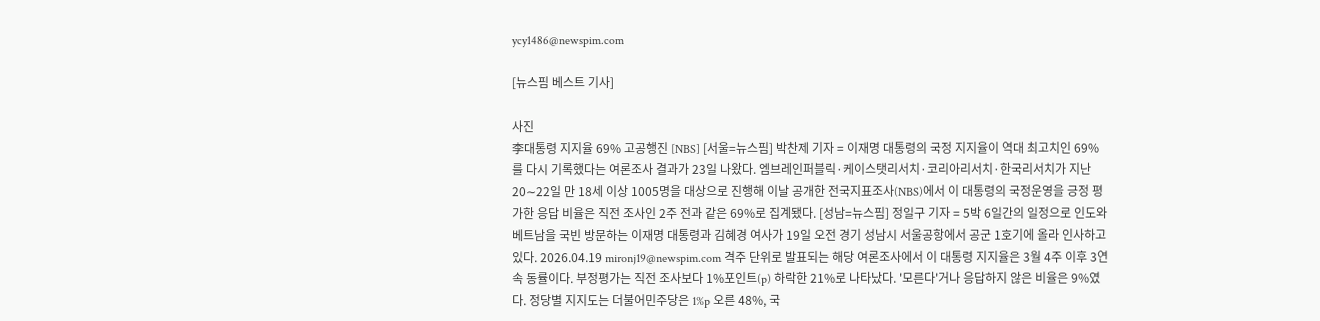ycy1486@newspim.com

[뉴스핌 베스트 기사]

사진
李대통령 지지율 69% 고공행진 [NBS] [서울=뉴스핌] 박찬제 기자 = 이재명 대통령의 국정 지지율이 역대 최고치인 69%를 다시 기록했다는 여론조사 결과가 23일 나왔다. 엠브레인퍼블릭·케이스탯리서치·코리아리서치·한국리서치가 지난 20∼22일 만 18세 이상 1005명을 대상으로 진행해 이날 공개한 전국지표조사(NBS)에서 이 대통령의 국정운영을 긍정 평가한 응답 비율은 직전 조사인 2주 전과 같은 69%로 집계됐다. [성남=뉴스핌] 정일구 기자 = 5박 6일간의 일정으로 인도와 베트남을 국빈 방문하는 이재명 대통령과 김혜경 여사가 19일 오전 경기 성남시 서울공항에서 공군 1호기에 올라 인사하고 있다. 2026.04.19 mironj19@newspim.com 격주 단위로 발표되는 해당 여론조사에서 이 대통령 지지율은 3월 4주 이후 3연속 동률이다. 부정평가는 직전 조사보다 1%포인트(p) 하락한 21%로 나타났다. '모른다'거나 응답하지 않은 비율은 9%였다. 정당별 지지도는 더불어민주당은 1%p 오른 48%, 국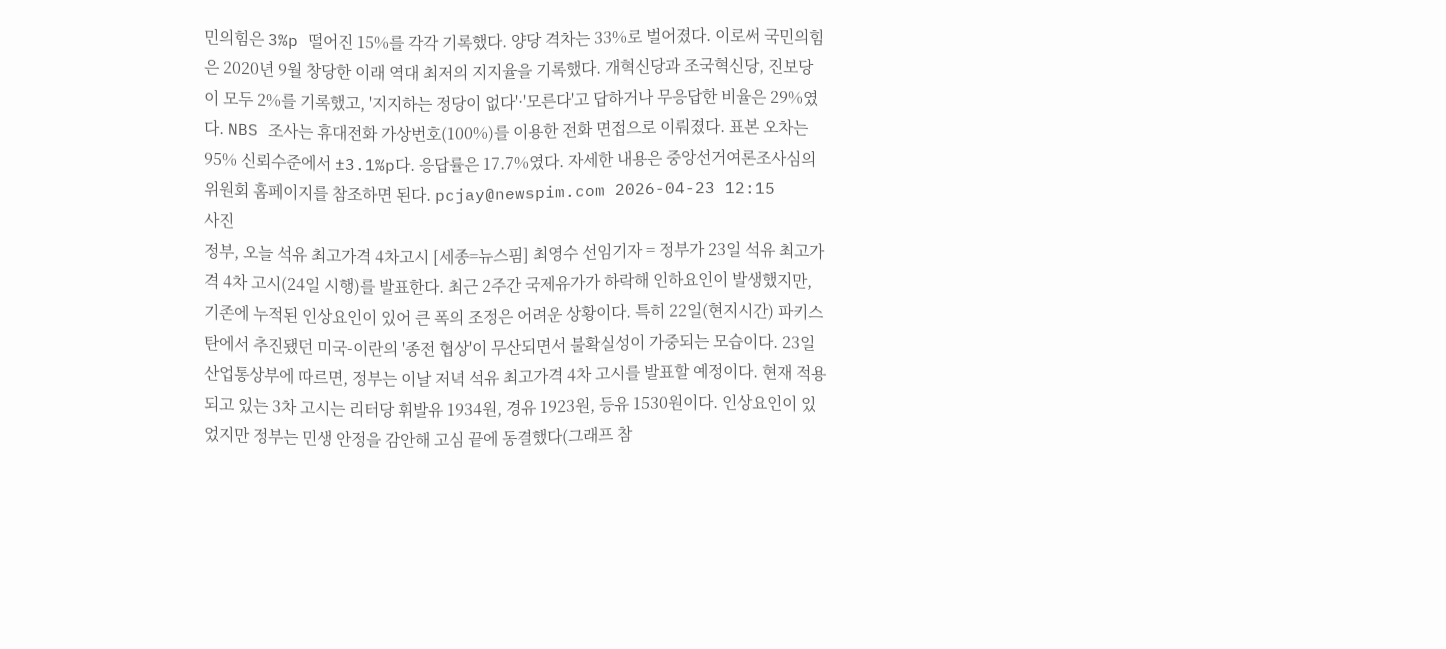민의힘은 3%p 떨어진 15%를 각각 기록했다. 양당 격차는 33%로 벌어졌다. 이로써 국민의힘은 2020년 9월 창당한 이래 역대 최저의 지지율을 기록했다. 개혁신당과 조국혁신당, 진보당이 모두 2%를 기록했고, '지지하는 정당이 없다'·'모른다'고 답하거나 무응답한 비율은 29%였다. NBS 조사는 휴대전화 가상번호(100%)를 이용한 전화 면접으로 이뤄졌다. 표본 오차는 95% 신뢰수준에서 ±3.1%p다. 응답률은 17.7%였다. 자세한 내용은 중앙선거여론조사심의위원회 홈페이지를 참조하면 된다. pcjay@newspim.com 2026-04-23 12:15
사진
정부, 오늘 석유 최고가격 4차고시 [세종=뉴스핌] 최영수 선임기자 = 정부가 23일 석유 최고가격 4차 고시(24일 시행)를 발표한다. 최근 2주간 국제유가가 하락해 인하요인이 발생했지만, 기존에 누적된 인상요인이 있어 큰 폭의 조정은 어려운 상황이다. 특히 22일(현지시간) 파키스탄에서 추진됐던 미국-이란의 '종전 협상'이 무산되면서 불확실성이 가중되는 모습이다. 23일 산업통상부에 따르면, 정부는 이날 저녁 석유 최고가격 4차 고시를 발표할 예정이다. 현재 적용되고 있는 3차 고시는 리터당 휘발유 1934원, 경유 1923원, 등유 1530원이다. 인상요인이 있었지만 정부는 민생 안정을 감안해 고심 끝에 동결했다(그래프 참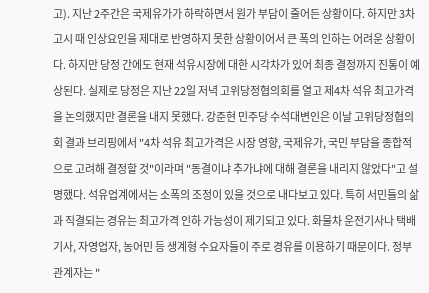고). 지난 2주간은 국제유가가 하락하면서 원가 부담이 줄어든 상황이다. 하지만 3차 고시 때 인상요인을 제대로 반영하지 못한 상황이어서 큰 폭의 인하는 어려운 상황이다. 하지만 당정 간에도 현재 석유시장에 대한 시각차가 있어 최종 결정까지 진통이 예상된다. 실제로 당정은 지난 22일 저녁 고위당정협의회를 열고 제4차 석유 최고가격을 논의했지만 결론을 내지 못했다. 강준현 민주당 수석대변인은 이날 고위당정협의회 결과 브리핑에서 "4차 석유 최고가격은 시장 영향, 국제유가, 국민 부담을 종합적으로 고려해 결정할 것"이라며 "동결이냐 추가냐에 대해 결론을 내리지 않았다"고 설명했다. 석유업계에서는 소폭의 조정이 있을 것으로 내다보고 있다. 특히 서민들의 삶과 직결되는 경유는 최고가격 인하 가능성이 제기되고 있다. 화물차 운전기사나 택배기사, 자영업자, 농어민 등 생계형 수요자들이 주로 경유를 이용하기 때문이다. 정부 관계자는 "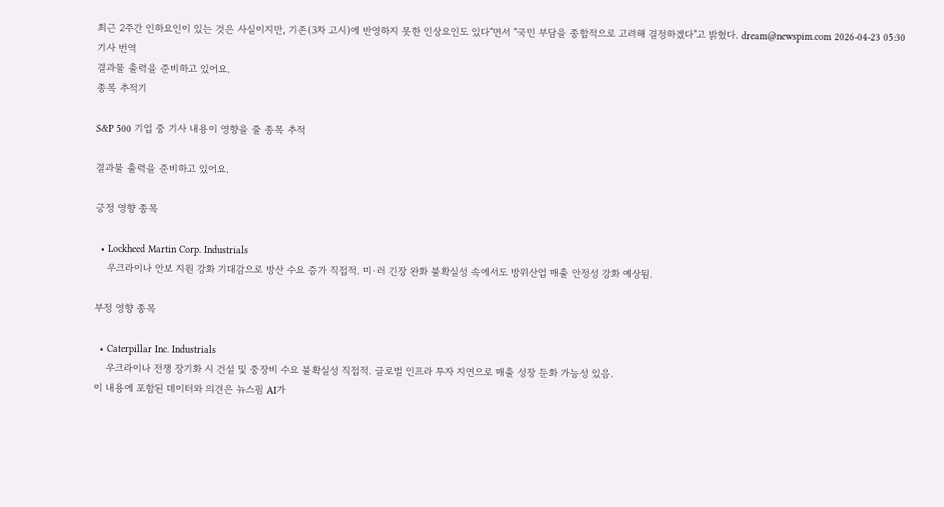최근 2주간 인하요인이 있는 것은 사실이지만, 기존(3차 고시)에 반영하지 못한 인상요인도 있다"면서 "국민 부담을 종합적으로 고려해 결정하겠다"고 밝혔다. dream@newspim.com 2026-04-23 05:30
기사 번역
결과물 출력을 준비하고 있어요.
종목 추적기

S&P 500 기업 중 기사 내용이 영향을 줄 종목 추적

결과물 출력을 준비하고 있어요.

긍정 영향 종목

  • Lockheed Martin Corp. Industrials
    우크라이나 안보 지원 강화 기대감으로 방산 수요 증가 직접적. 미·러 긴장 완화 불확실성 속에서도 방위산업 매출 안정성 강화 예상됨.

부정 영향 종목

  • Caterpillar Inc. Industrials
    우크라이나 전쟁 장기화 시 건설 및 중장비 수요 불확실성 직접적. 글로벌 인프라 투자 지연으로 매출 성장 둔화 가능성 있음.
이 내용에 포함된 데이터와 의견은 뉴스핌 AI가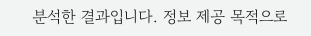분석한 결과입니다. 정보 제공 목적으로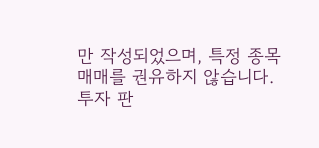만 작성되었으며, 특정 종목 매매를 권유하지 않습니다. 투자 판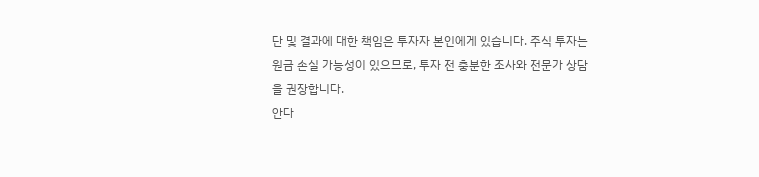단 및 결과에 대한 책임은 투자자 본인에게 있습니다. 주식 투자는 원금 손실 가능성이 있으므로, 투자 전 충분한 조사와 전문가 상담을 권장합니다.
안다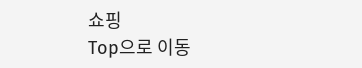쇼핑
Top으로 이동